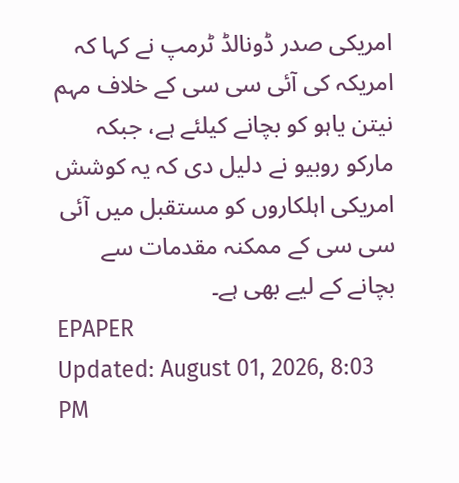امریکی صدر ڈونالڈ ٹرمپ نے کہا کہ امریکہ کی آئی سی سی کے خلاف مہم نیتن یاہو کو بچانے کیلئے ہے، جبکہ مارکو روبیو نے دلیل دی کہ یہ کوشش امریکی اہلکاروں کو مستقبل میں آئی سی سی کے ممکنہ مقدمات سے بچانے کے لیے بھی ہے۔
EPAPER
Updated: August 01, 2026, 8:03 PM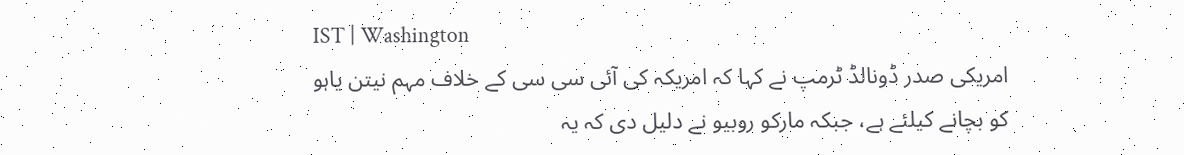IST | Washington
امریکی صدر ڈونالڈ ٹرمپ نے کہا کہ امریکہ کی آئی سی سی کے خلاف مہم نیتن یاہو کو بچانے کیلئے ہے، جبکہ مارکو روبیو نے دلیل دی کہ یہ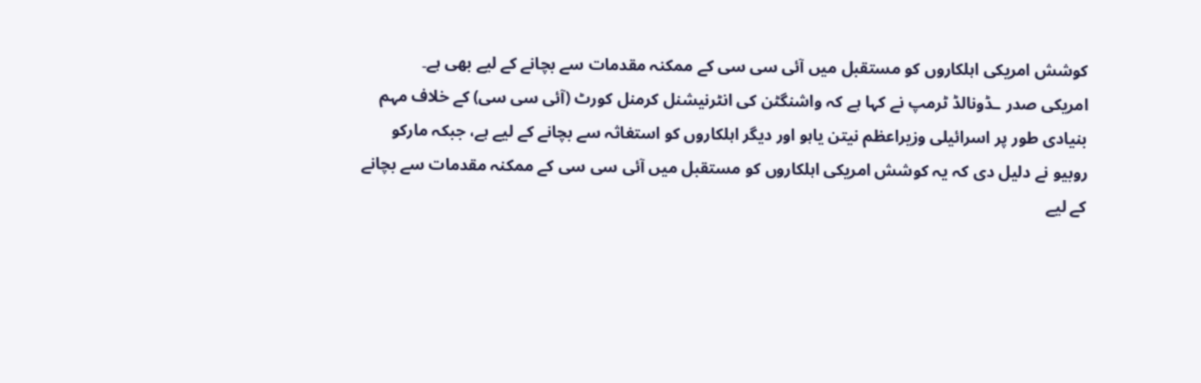کوشش امریکی اہلکاروں کو مستقبل میں آئی سی سی کے ممکنہ مقدمات سے بچانے کے لیے بھی ہے۔
امریکی صدر ـڈونالڈ ٹرمپ نے کہا ہے کہ واشنگٹن کی انٹرنیشنل کرمنل کورٹ (آئی سی سی) کے خلاف مہم بنیادی طور پر اسرائیلی وزیراعظم نیتن یاہو اور دیگر اہلکاروں کو استغاثہ سے بچانے کے لیے ہے، جبکہ مارکو روبیو نے دلیل دی کہ یہ کوشش امریکی اہلکاروں کو مستقبل میں آئی سی سی کے ممکنہ مقدمات سے بچانے کے لیے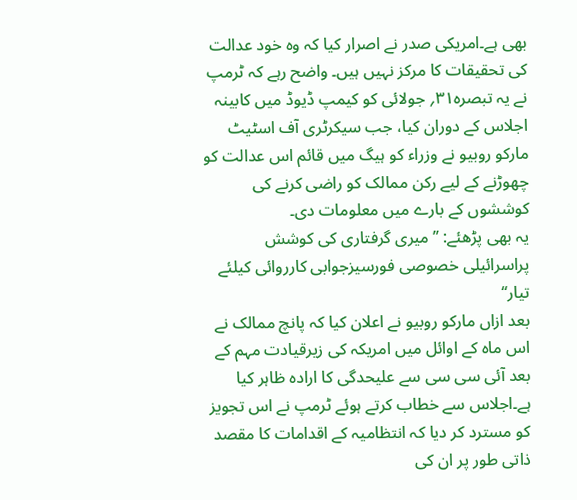بھی ہے۔امریکی صدر نے اصرار کیا کہ وہ خود عدالت کی تحقیقات کا مرکز نہیں ہیں۔ واضح رہے کہ ٹرمپ نے یہ تبصرہ۳۱؍ جولائی کو کیمپ ڈیوڈ میں کابینہ اجلاس کے دوران کیا، جب سیکرٹری آف اسٹیٹ مارکو روبیو نے وزراء کو ہیگ میں قائم اس عدالت کو چھوڑنے کے لیے رکن ممالک کو راضی کرنے کی کوششوں کے بارے میں معلومات دی۔
یہ بھی پڑھئے: ’’میری گرفتاری کی کوشش پراسرائیلی خصوصی فورسیزجوابی کارروائی کیلئے تیار‘‘
بعد ازاں مارکو روبیو نے اعلان کیا کہ پانچ ممالک نے اس ماہ کے اوائل میں امریکہ کی زیرقیادت مہم کے بعد آئی سی سی سے علیحدگی کا ارادہ ظاہر کیا ہے۔اجلاس سے خطاب کرتے ہوئے ٹرمپ نے اس تجویز کو مسترد کر دیا کہ انتظامیہ کے اقدامات کا مقصد ذاتی طور پر ان کی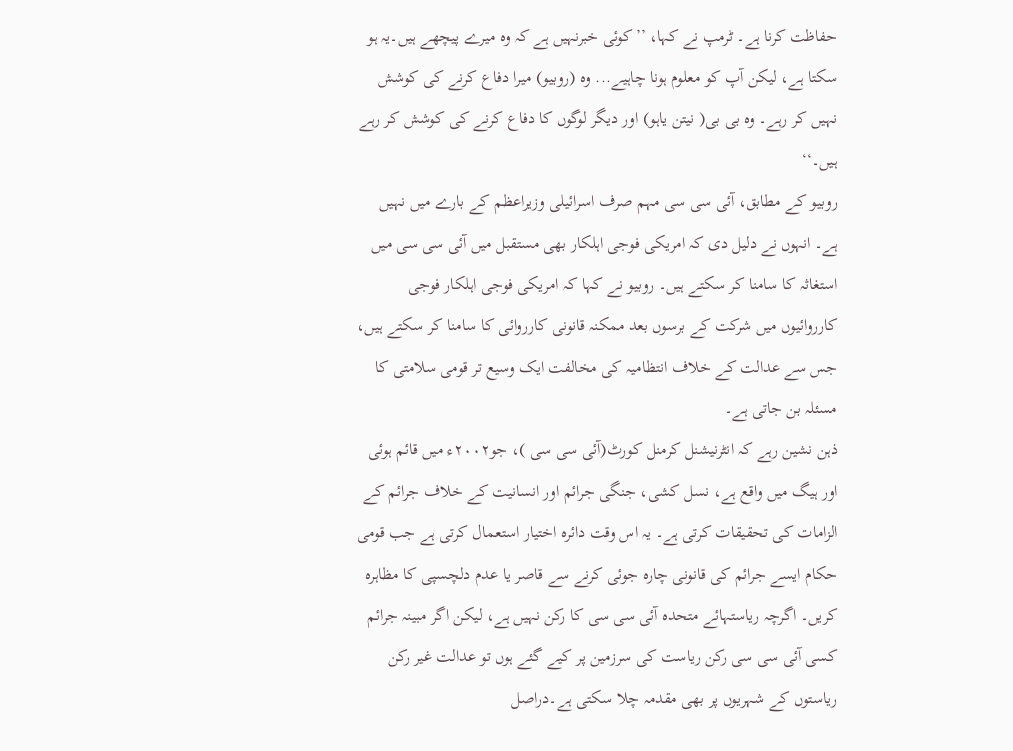حفاظت کرنا ہے۔ ٹرمپ نے کہا، ’’کوئی خبرنہیں ہے کہ وہ میرے پیچھے ہیں۔یہ ہو سکتا ہے، لیکن آپ کو معلوم ہونا چاہیے... وہ (روبیو) میرا دفاع کرنے کی کوشش نہیں کر رہے۔ وہ بی بی( نیتن یاہو) اور دیگر لوگوں کا دفاع کرنے کی کوشش کر رہے ہیں۔‘‘
روبیو کے مطابق، آئی سی سی مہم صرف اسرائیلی وزیراعظم کے بارے میں نہیں ہے۔ انہوں نے دلیل دی کہ امریکی فوجی اہلکار بھی مستقبل میں آئی سی سی میں استغاثہ کا سامنا کر سکتے ہیں۔ روبیو نے کہا کہ امریکی فوجی اہلکار فوجی کارروائیوں میں شرکت کے برسوں بعد ممکنہ قانونی کارروائی کا سامنا کر سکتے ہیں، جس سے عدالت کے خلاف انتظامیہ کی مخالفت ایک وسیع تر قومی سلامتی کا مسئلہ بن جاتی ہے۔
ذہن نشین رہے کہ انٹرنیشنل کرمنل کورٹ(آئی سی سی )، جو۲۰۰۲ء میں قائم ہوئی اور ہیگ میں واقع ہے، نسل کشی، جنگی جرائم اور انسانیت کے خلاف جرائم کے الزامات کی تحقیقات کرتی ہے۔ یہ اس وقت دائرہ اختیار استعمال کرتی ہے جب قومی حکام ایسے جرائم کی قانونی چارہ جوئی کرنے سے قاصر یا عدم دلچسپی کا مظاہرہ کریں۔ اگرچہ ریاستہائے متحدہ آئی سی سی کا رکن نہیں ہے، لیکن اگر مبینہ جرائم کسی آئی سی سی رکن ریاست کی سرزمین پر کیے گئے ہوں تو عدالت غیر رکن ریاستوں کے شہریوں پر بھی مقدمہ چلا سکتی ہے۔دراصل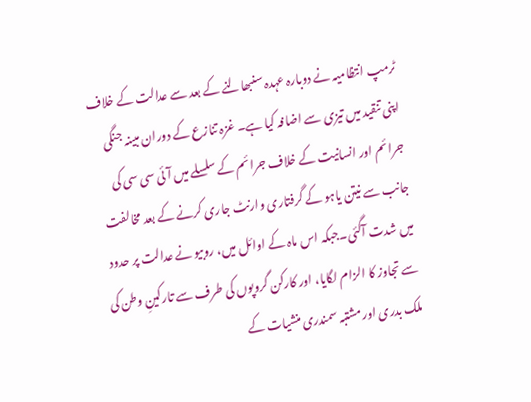ٹرمپ انتظامیہ نے دوبارہ عہدہ سنبھالنے کے بعد سے عدالت کے خلاف اپنی تنقید میں تیزی سے اضافہ کیا ہے۔ غزہ تنازع کے دوران مبینہ جنگی جرائم اور انسانیت کے خلاف جرائم کے سلسلے میں آئی سی سی کی جانب سے نیتن یاہو کے گرفتاری وارنٹ جاری کرنے کے بعد مخالفت میں شدت آگئی۔جبکہ اس ماہ کے اوائل میں، روبیو نے عدالت پر حدود سے تجاوز کا الزام لگایا، اور کارکن گروپوں کی طرف سے تارکینِ وطن کی ملک بدری اور مشتبہ سمندری منشیات کے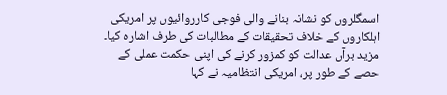اسمگلروں کو نشانہ بنانے والی فوجی کارروائیوں پر امریکی اہلکاروں کے خلاف تحقیقات کے مطالبات کی طرف اشارہ کیا۔ مزید برآں عدالت کو کمزور کرنے کی اپنی حکمت عملی کے حصے کے طور پر، امریکی انتظامیہ نے کہا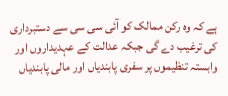ہے کہ وہ رکن ممالک کو آئی سی سی سے دستبرداری کی ترغیب دے گی جبکہ عدالت کے عہدیداروں اور وابستہ تنظیموں پر سفری پابندیاں اور مالی پابندیاں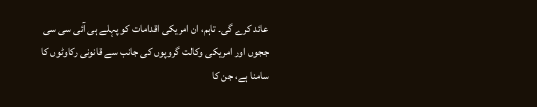عائد کرے گی۔ تاہم، ان امریکی اقدامات کو پہلے ہی آئی سی سی ججوں اور امریکی وکالت گروپوں کی جانب سے قانونی رکاوٹوں کا سامنا ہے، جن کا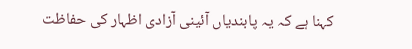کہنا ہے کہ یہ پابندیاں آئینی آزادی اظہار کی حفاظت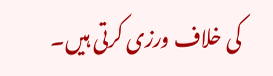کی خلاف ورزی کرتی ہیں۔